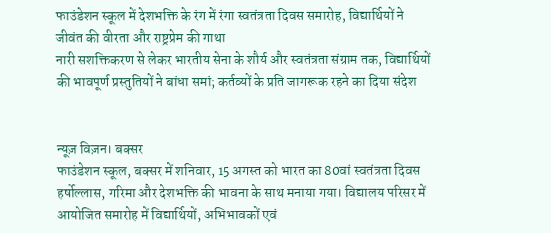फाउंडेशन स्कूल में देशभक्ति के रंग में रंगा स्वतंत्रता दिवस समारोह, विद्यार्थियों ने जीवंत की वीरता और राष्ट्रप्रेम की गाथा
नारी सशक्तिकरण से लेकर भारतीय सेना के शौर्य और स्वतंत्रता संग्राम तक, विद्यार्थियों की भावपूर्ण प्रस्तुतियों ने बांधा समां; कर्तव्यों के प्रति जागरूक रहने का दिया संदेश


न्यूज़ विज़न। बक्सर
फाउंडेशन स्कूल, बक्सर में शनिवार, 15 अगस्त को भारत का 80वां स्वतंत्रता दिवस हर्षोल्लास, गरिमा और देशभक्ति की भावना के साथ मनाया गया। विद्यालय परिसर में आयोजित समारोह में विद्यार्थियों, अभिभावकों एवं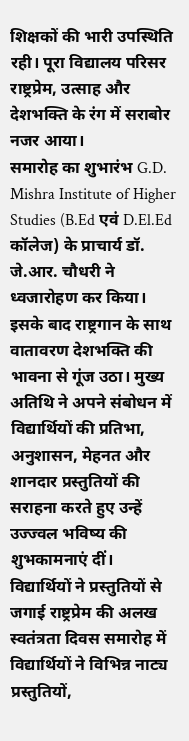शिक्षकों की भारी उपस्थिति रही। पूरा विद्यालय परिसर राष्ट्रप्रेम, उत्साह और देशभक्ति के रंग में सराबोर नजर आया।
समारोह का शुभारंभ G.D. Mishra Institute of Higher Studies (B.Ed एवं D.El.Ed कॉलेज) के प्राचार्य डॉ. जे.आर. चौधरी ने ध्वजारोहण कर किया। इसके बाद राष्ट्रगान के साथ वातावरण देशभक्ति की भावना से गूंज उठा। मुख्य अतिथि ने अपने संबोधन में विद्यार्थियों की प्रतिभा, अनुशासन, मेहनत और शानदार प्रस्तुतियों की सराहना करते हुए उन्हें उज्ज्वल भविष्य की शुभकामनाएं दीं।
विद्यार्थियों ने प्रस्तुतियों से जगाई राष्ट्रप्रेम की अलख
स्वतंत्रता दिवस समारोह में विद्यार्थियों ने विभिन्न नाट्य प्रस्तुतियों,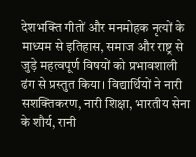देशभक्ति गीतों और मनमोहक नृत्यों के माध्यम से इतिहास, समाज और राष्ट्र से जुड़े महत्वपूर्ण विषयों को प्रभावशाली ढंग से प्रस्तुत किया। विद्यार्थियों ने नारी सशक्तिकरण, नारी शिक्षा, भारतीय सेना के शौर्य, रानी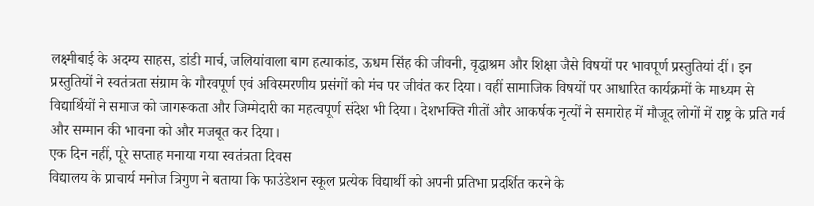लक्ष्मीबाई के अदम्य साहस, डांडी मार्च, जलियांवाला बाग हत्याकांड, ऊधम सिंह की जीवनी, वृद्धाश्रम और शिक्षा जैसे विषयों पर भावपूर्ण प्रस्तुतियां दीं। इन प्रस्तुतियों ने स्वतंत्रता संग्राम के गौरवपूर्ण एवं अविस्मरणीय प्रसंगों को मंच पर जीवंत कर दिया। वहीं सामाजिक विषयों पर आधारित कार्यक्रमों के माध्यम से विद्यार्थियों ने समाज को जागरूकता और जिम्मेदारी का महत्वपूर्ण संदेश भी दिया। देशभक्ति गीतों और आकर्षक नृत्यों ने समारोह में मौजूद लोगों में राष्ट्र के प्रति गर्व और सम्मान की भावना को और मजबूत कर दिया।
एक दिन नहीं, पूरे सप्ताह मनाया गया स्वतंत्रता दिवस
विद्यालय के प्राचार्य मनोज त्रिगुण ने बताया कि फाउंडेशन स्कूल प्रत्येक विद्यार्थी को अपनी प्रतिभा प्रदर्शित करने के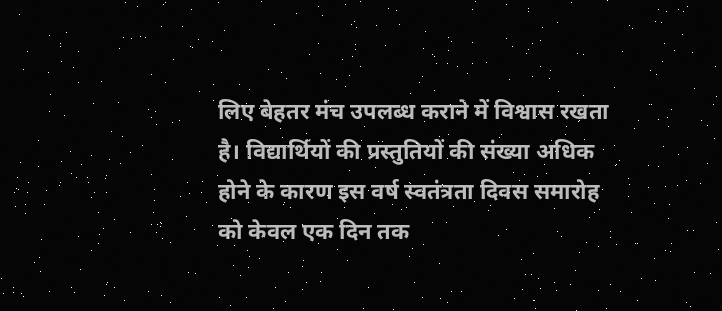लिए बेहतर मंच उपलब्ध कराने में विश्वास रखता है। विद्यार्थियों की प्रस्तुतियों की संख्या अधिक होने के कारण इस वर्ष स्वतंत्रता दिवस समारोह को केवल एक दिन तक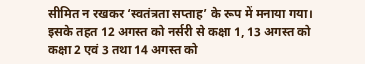सीमित न रखकर ‘स्वतंत्रता सप्ताह’ के रूप में मनाया गया। इसके तहत 12 अगस्त को नर्सरी से कक्षा 1, 13 अगस्त को कक्षा 2 एवं 3 तथा 14 अगस्त को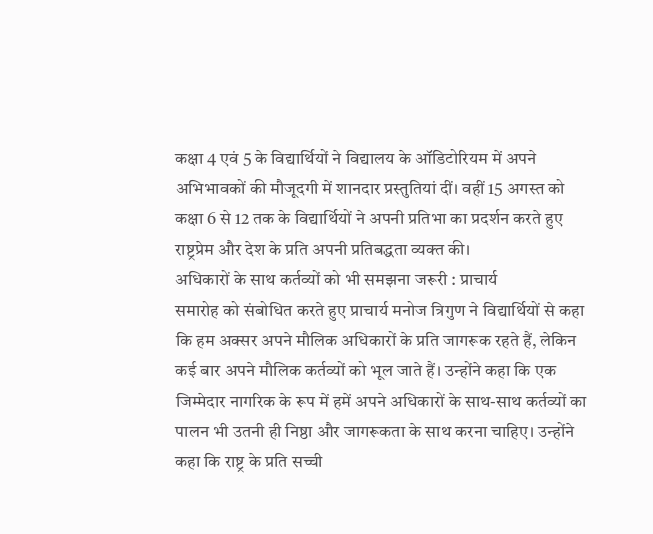कक्षा 4 एवं 5 के विद्यार्थियों ने विद्यालय के ऑडिटोरियम में अपने अभिभावकों की मौजूदगी में शानदार प्रस्तुतियां दीं। वहीं 15 अगस्त को कक्षा 6 से 12 तक के विद्यार्थियों ने अपनी प्रतिभा का प्रदर्शन करते हुए राष्ट्रप्रेम और देश के प्रति अपनी प्रतिबद्धता व्यक्त की।
अधिकारों के साथ कर्तव्यों को भी समझना जरूरी : प्राचार्य
समारोह को संबोधित करते हुए प्राचार्य मनोज त्रिगुण ने विद्यार्थियों से कहा कि हम अक्सर अपने मौलिक अधिकारों के प्रति जागरूक रहते हैं, लेकिन कई बार अपने मौलिक कर्तव्यों को भूल जाते हैं। उन्होंने कहा कि एक जिम्मेदार नागरिक के रूप में हमें अपने अधिकारों के साथ-साथ कर्तव्यों का पालन भी उतनी ही निष्ठा और जागरूकता के साथ करना चाहिए। उन्होंने कहा कि राष्ट्र के प्रति सच्ची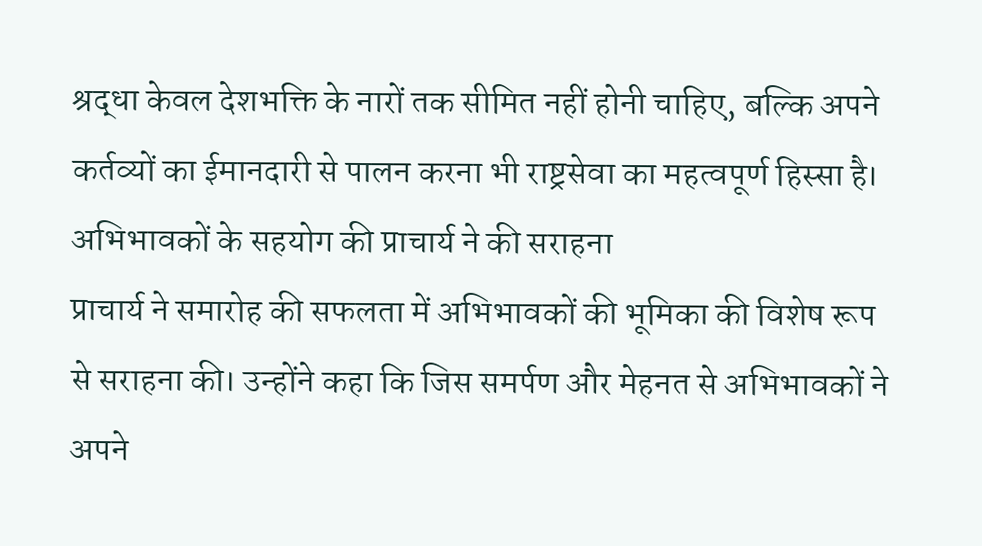श्रद्धा केवल देशभक्ति के नारों तक सीमित नहीं होनी चाहिए, बल्कि अपने कर्तव्यों का ईमानदारी से पालन करना भी राष्ट्रसेवा का महत्वपूर्ण हिस्सा है।
अभिभावकों के सहयोग की प्राचार्य ने की सराहना
प्राचार्य ने समारोह की सफलता में अभिभावकों की भूमिका की विशेष रूप से सराहना की। उन्होंने कहा कि जिस समर्पण और मेहनत से अभिभावकों ने अपने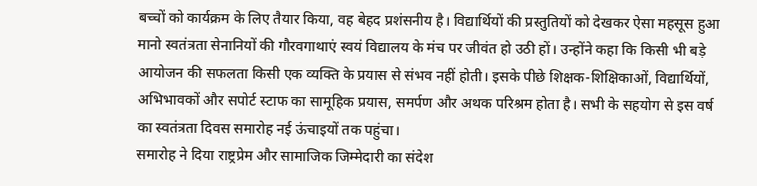बच्चों को कार्यक्रम के लिए तैयार किया, वह बेहद प्रशंसनीय है। विद्यार्थियों की प्रस्तुतियों को देखकर ऐसा महसूस हुआ मानो स्वतंत्रता सेनानियों की गौरवगाथाएं स्वयं विद्यालय के मंच पर जीवंत हो उठी हों। उन्होंने कहा कि किसी भी बड़े आयोजन की सफलता किसी एक व्यक्ति के प्रयास से संभव नहीं होती। इसके पीछे शिक्षक-शिक्षिकाओं, विद्यार्थियों, अभिभावकों और सपोर्ट स्टाफ का सामूहिक प्रयास, समर्पण और अथक परिश्रम होता है। सभी के सहयोग से इस वर्ष का स्वतंत्रता दिवस समारोह नई ऊंचाइयों तक पहुंचा।
समारोह ने दिया राष्ट्रप्रेम और सामाजिक जिम्मेदारी का संदेश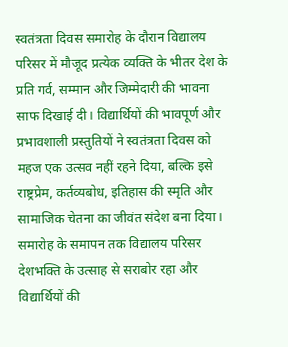स्वतंत्रता दिवस समारोह के दौरान विद्यालय परिसर में मौजूद प्रत्येक व्यक्ति के भीतर देश के प्रति गर्व, सम्मान और जिम्मेदारी की भावना साफ दिखाई दी। विद्यार्थियों की भावपूर्ण और प्रभावशाली प्रस्तुतियों ने स्वतंत्रता दिवस को महज एक उत्सव नहीं रहने दिया, बल्कि इसे राष्ट्रप्रेम, कर्तव्यबोध, इतिहास की स्मृति और सामाजिक चेतना का जीवंत संदेश बना दिया। समारोह के समापन तक विद्यालय परिसर देशभक्ति के उत्साह से सराबोर रहा और विद्यार्थियों की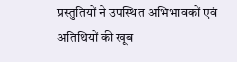प्रस्तुतियों ने उपस्थित अभिभावकों एवं अतिथियों की खूब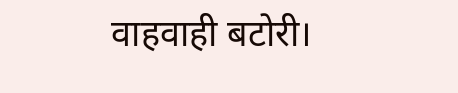वाहवाही बटोरी।